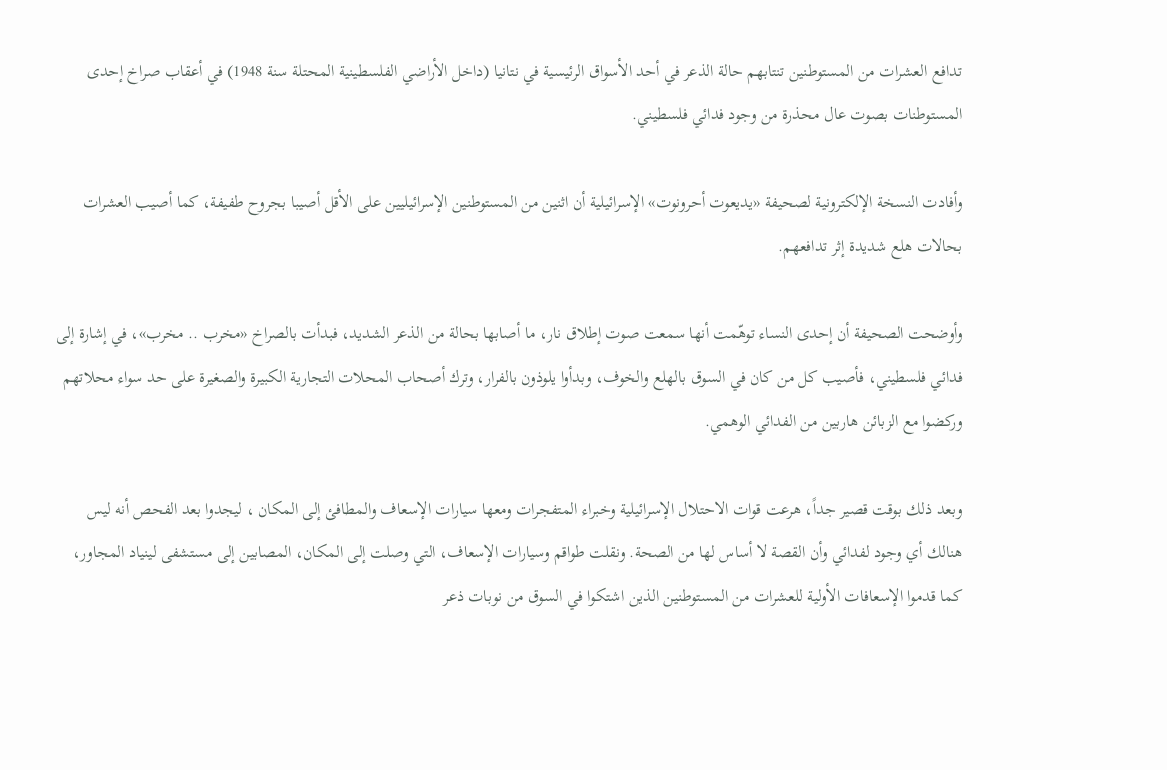تدافع العشرات من المستوطنين تنتابهم حالة الذعر في أحد الأسواق الرئيسية في نتانيا (داخل الأراضي الفلسطينية المحتلة سنة 1948) في أعقاب صراخ إحدى المستوطنات بصوت عال محذرة من وجود فدائي فلسطيني.

وأفادت النسخة الإلكترونية لصحيفة «يديعوت أحرونوت» الإسرائيلية أن اثنين من المستوطنين الإسرائيليين على الأقل أصيبا بجروح طفيفة، كما أصيب العشرات بحالات هلع شديدة إثر تدافعهم.

وأوضحت الصحيفة أن إحدى النساء توهّمت أنها سمعت صوت إطلاق نار، ما أصابها بحالة من الذعر الشديد، فبدأت بالصراخ «مخرب .. مخرب»، في إشارة إلى فدائي فلسطيني، فأصيب كل من كان في السوق بالهلع والخوف، وبدأوا يلوذون بالفرار، وترك أصحاب المحلات التجارية الكبيرة والصغيرة على حد سواء محلاتهم وركضوا مع الزبائن هاربين من الفدائي الوهمي.

وبعد ذلك بوقت قصير جداً، هرعت قوات الاحتلال الإسرائيلية وخبراء المتفجرات ومعها سيارات الإسعاف والمطافئ إلى المكان ، ليجدوا بعد الفحص أنه ليس هنالك أي وجود لفدائي وأن القصة لا أساس لها من الصحة. ونقلت طواقم وسيارات الإسعاف، التي وصلت إلى المكان، المصابين إلى مستشفى لينياد المجاور، كما قدموا الإسعافات الأولية للعشرات من المستوطنين الذين اشتكوا في السوق من نوبات ذعر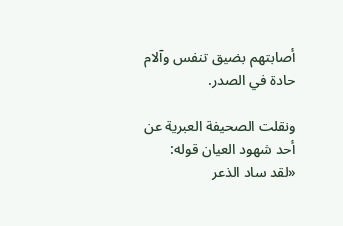أصابتهم بضيق تنفس وآلام حادة في الصدر.

ونقلت الصحيفة العبرية عن أحد شهود العيان قوله: «لقد ساد الذعر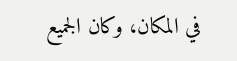في المكان، وكان الجميع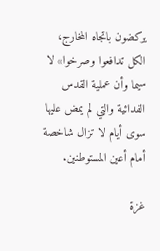يركضون باتجاه المخارج، الكل تدافعوا وصرخوا» لا سيما وأن عملية القدس الفدائية والتي لم يمض عليها سوى أيام لا تزال شاخصة أمام أعين المستوطنين.

غزة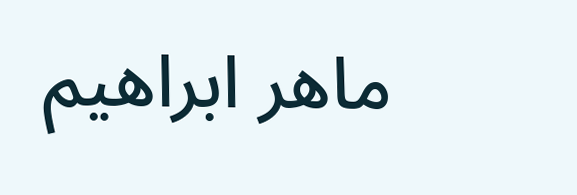ماهر ابراهيم